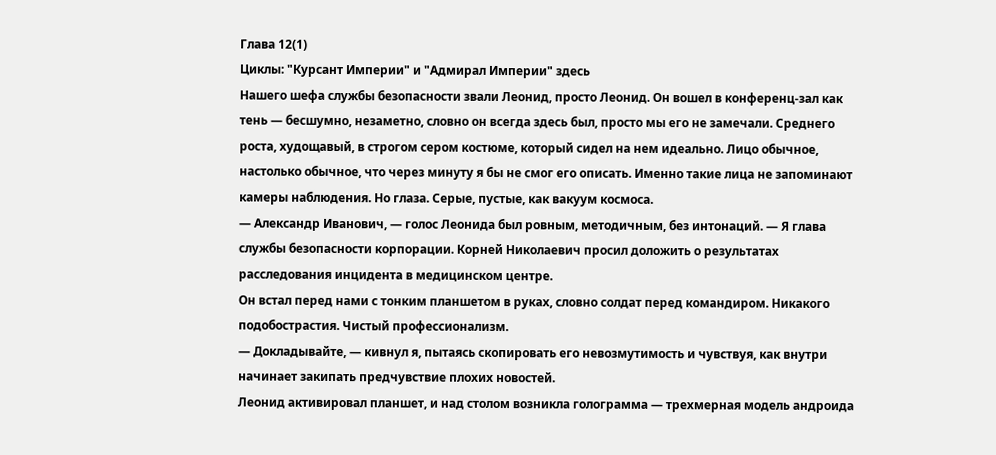Глава 12(1)
Циклы: "Курсант Империи" и "Адмирал Империи" здесь
Нашего шефа службы безопасности звали Леонид, просто Леонид. Он вошел в конференц-зал как тень — бесшумно, незаметно, словно он всегда здесь был, просто мы его не замечали. Среднего роста, худощавый, в строгом сером костюме, который сидел на нем идеально. Лицо обычное, настолько обычное, что через минуту я бы не смог его описать. Именно такие лица не запоминают камеры наблюдения. Но глаза. Серые, пустые, как вакуум космоса.
— Александр Иванович, — голос Леонида был ровным, методичным, без интонаций. — Я глава службы безопасности корпорации. Корней Николаевич просил доложить о результатах расследования инцидента в медицинском центре.
Он встал перед нами с тонким планшетом в руках, словно солдат перед командиром. Никакого подобострастия. Чистый профессионализм.
— Докладывайте, — кивнул я, пытаясь скопировать его невозмутимость и чувствуя, как внутри начинает закипать предчувствие плохих новостей.
Леонид активировал планшет, и над столом возникла голограмма — трехмерная модель андроида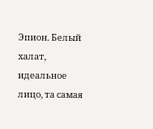Эпион. Белый халат, идеальное лицо, та самая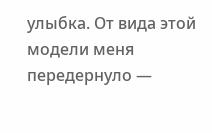улыбка. От вида этой модели меня передернуло —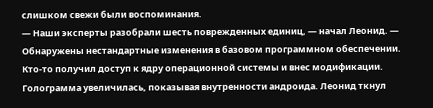слишком свежи были воспоминания.
— Наши эксперты разобрали шесть поврежденных единиц, — начал Леонид. — Обнаружены нестандартные изменения в базовом программном обеспечении. Кто-то получил доступ к ядру операционной системы и внес модификации.
Голограмма увеличилась, показывая внутренности андроида. Леонид ткнул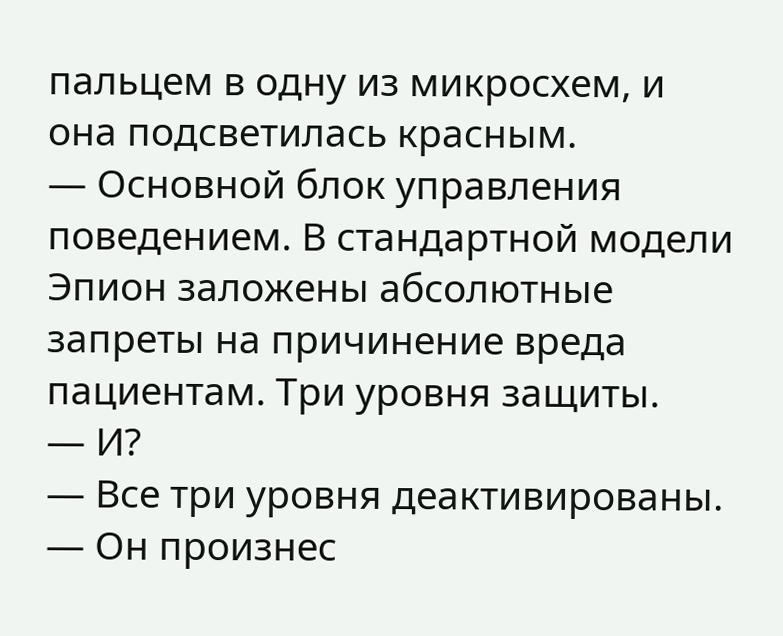пальцем в одну из микросхем, и она подсветилась красным.
— Основной блок управления поведением. В стандартной модели Эпион заложены абсолютные запреты на причинение вреда пациентам. Три уровня защиты.
— И?
— Все три уровня деактивированы. — Он произнес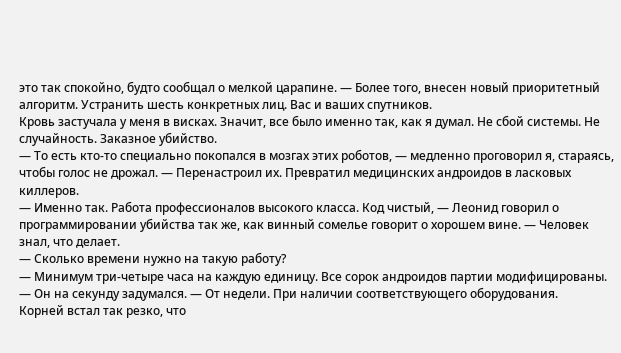это так спокойно, будто сообщал о мелкой царапине. — Более того, внесен новый приоритетный алгоритм. Устранить шесть конкретных лиц. Вас и ваших спутников.
Кровь застучала у меня в висках. Значит, все было именно так, как я думал. Не сбой системы. Не случайность. Заказное убийство.
— То есть кто-то специально покопался в мозгах этих роботов, — медленно проговорил я, стараясь, чтобы голос не дрожал. — Перенастроил их. Превратил медицинских андроидов в ласковых киллеров.
— Именно так. Работа профессионалов высокого класса. Код чистый, — Леонид говорил о программировании убийства так же, как винный сомелье говорит о хорошем вине. — Человек знал, что делает.
— Сколько времени нужно на такую работу?
— Минимум три-четыре часа на каждую единицу. Все сорок андроидов партии модифицированы. — Он на секунду задумался. — От недели. При наличии соответствующего оборудования.
Корней встал так резко, что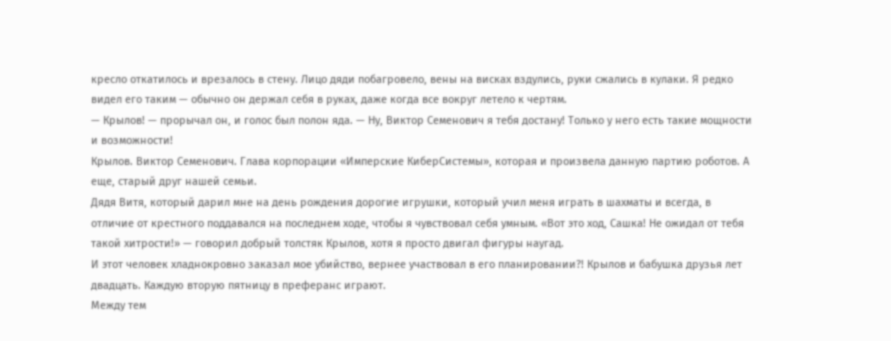кресло откатилось и врезалось в стену. Лицо дяди побагровело, вены на висках вздулись, руки сжались в кулаки. Я редко видел его таким — обычно он держал себя в руках, даже когда все вокруг летело к чертям.
— Крылов! — прорычал он, и голос был полон яда. — Ну, Виктор Семенович я тебя достану! Только у него есть такие мощности и возможности!
Крылов. Виктор Семенович. Глава корпорации «Имперские КиберСистемы», которая и произвела данную партию роботов. А еще, старый друг нашей семьи.
Дядя Витя, который дарил мне на день рождения дорогие игрушки, который учил меня играть в шахматы и всегда, в отличие от крестного поддавался на последнем ходе, чтобы я чувствовал себя умным. «Вот это ход, Сашка! Не ожидал от тебя такой хитрости!» — говорил добрый толстяк Крылов, хотя я просто двигал фигуры наугад.
И этот человек хладнокровно заказал мое убийство, вернее участвовал в его планировании?! Крылов и бабушка друзья лет двадцать. Каждую вторую пятницу в преферанс играют.
Между тем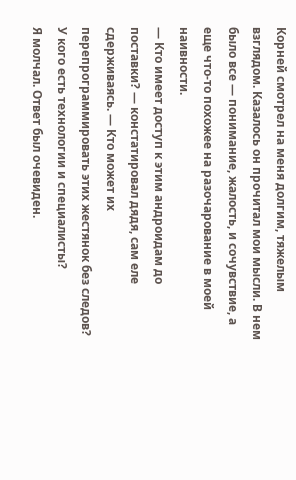Корней смотрел на меня долгим, тяжелым взглядом. Казалось он прочитал мои мысли. В нем было все — понимание, жалость, и сочувствие, а еще что-то похожее на разочарование в моей наивности.
— Кто имеет доступ к этим андроидам до поставки? — констатировал дядя, сам еле сдерживаясь. — Кто может их перепрограммировать этих жестянок без следов? У кого есть технологии и специалисты?
Я молчал. Ответ был очевиден.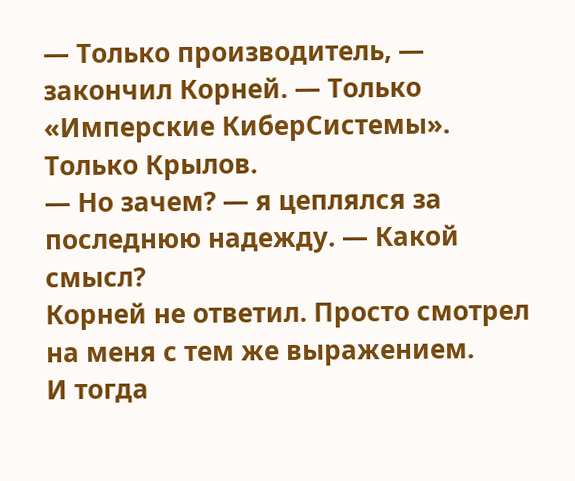— Только производитель, — закончил Корней. — Только «Имперские КиберСистемы». Только Крылов.
— Но зачем? — я цеплялся за последнюю надежду. — Какой смысл?
Корней не ответил. Просто смотрел на меня с тем же выражением.
И тогда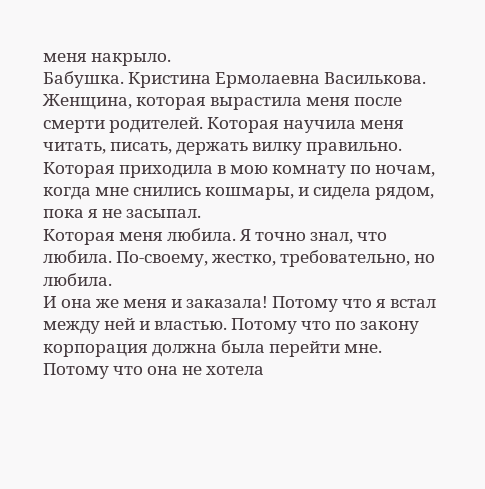меня накрыло.
Бабушка. Кристина Ермолаевна Василькова. Женщина, которая вырастила меня после смерти родителей. Которая научила меня читать, писать, держать вилку правильно. Которая приходила в мою комнату по ночам, когда мне снились кошмары, и сидела рядом, пока я не засыпал.
Которая меня любила. Я точно знал, что любила. По-своему, жестко, требовательно, но любила.
И она же меня и заказала! Потому что я встал между ней и властью. Потому что по закону корпорация должна была перейти мне. Потому что она не хотела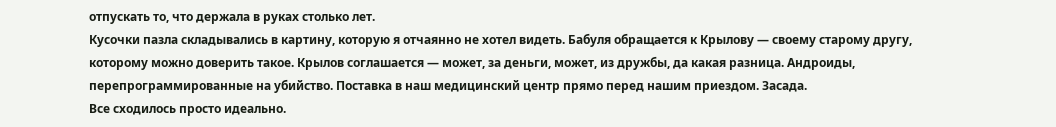отпускать то, что держала в руках столько лет.
Кусочки пазла складывались в картину, которую я отчаянно не хотел видеть. Бабуля обращается к Крылову — своему старому другу, которому можно доверить такое. Крылов соглашается — может, за деньги, может, из дружбы, да какая разница. Андроиды, перепрограммированные на убийство. Поставка в наш медицинский центр прямо перед нашим приездом. Засада.
Все сходилось просто идеально.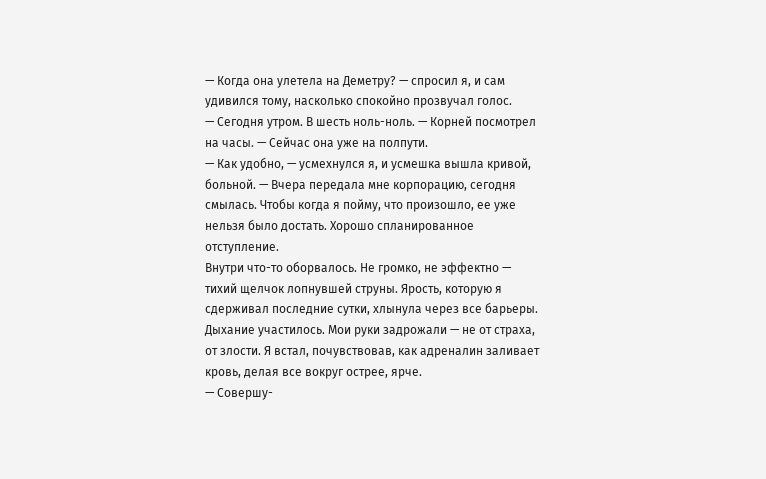— Когда она улетела на Деметру? — спросил я, и сам удивился тому, насколько спокойно прозвучал голос.
— Сегодня утром. В шесть ноль-ноль. — Корней посмотрел на часы. — Сейчас она уже на полпути.
— Как удобно, — усмехнулся я, и усмешка вышла кривой, больной. — Вчера передала мне корпорацию, сегодня смылась. Чтобы когда я пойму, что произошло, ее уже нельзя было достать. Хорошо спланированное отступление.
Внутри что-то оборвалось. Не громко, не эффектно — тихий щелчок лопнувшей струны. Ярость, которую я сдерживал последние сутки, хлынула через все барьеры.
Дыхание участилось. Мои руки задрожали — не от страха, от злости. Я встал, почувствовав, как адреналин заливает кровь, делая все вокруг острее, ярче.
— Совершу-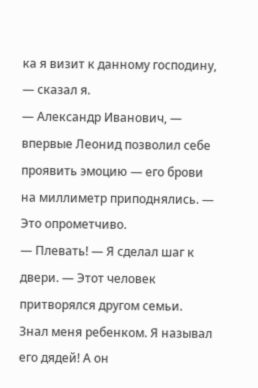ка я визит к данному господину, — сказал я.
— Александр Иванович, — впервые Леонид позволил себе проявить эмоцию — его брови на миллиметр приподнялись. — Это опрометчиво.
— Плевать! — Я сделал шаг к двери. — Этот человек притворялся другом семьи. Знал меня ребенком. Я называл его дядей! А он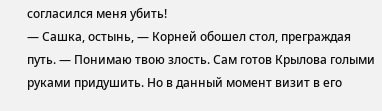согласился меня убить!
— Сашка, остынь, — Корней обошел стол, преграждая путь. — Понимаю твою злость. Сам готов Крылова голыми руками придушить. Но в данный момент визит в его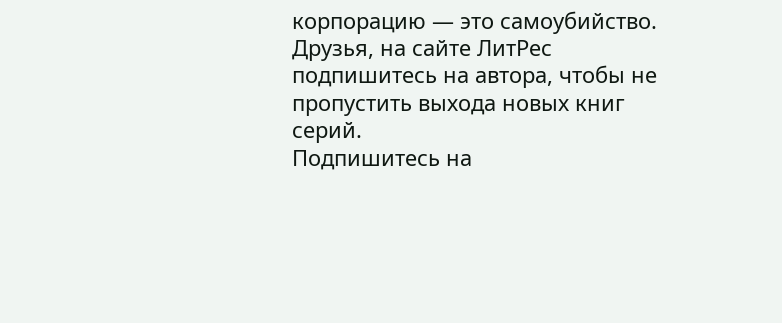корпорацию — это самоубийство.
Друзья, на сайте ЛитРес подпишитесь на автора, чтобы не пропустить выхода новых книг серий.
Подпишитесь на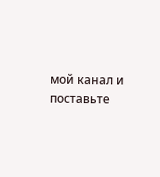мой канал и поставьте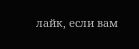лайк, если вам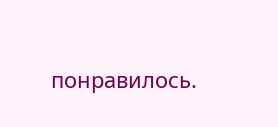понравилось.